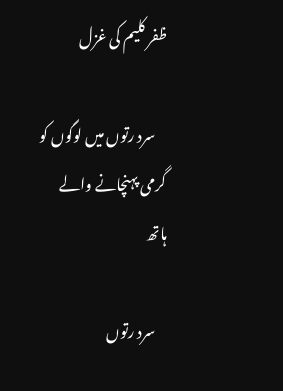ظفر کلیم کی غزل

    سرد رتوں میں لوگوں کو گرمی پہنچانے والے ہاتھ

    سرد رتوں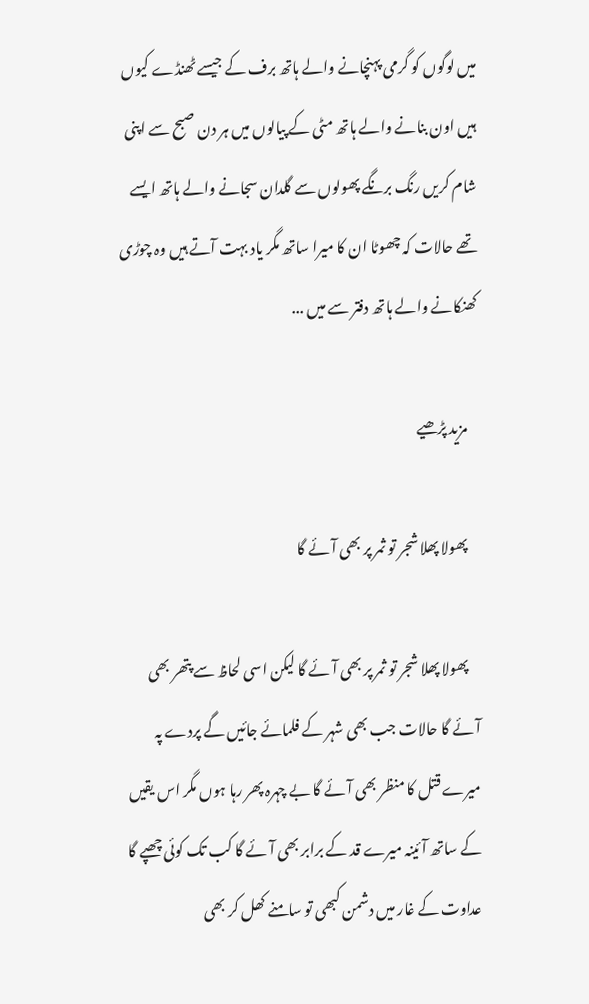میں لوگوں کو گرمی پہنچانے والے ہاتھ برف کے جیسے ٹھنڈے کیوں ہیں اون بنانے والے ہاتھ مٹی کے پیالوں میں ہر دن صبح سے اپنی شام کریں رنگ برنگے پھولوں سے گلدان سجانے والے ہاتھ ایسے تھے حالات کہ چھوٹا ان کا میرا ساتھ مگر یاد بہت آتے ہیں وہ چوڑی کھنکانے والے ہاتھ دفتر سے میں ...

    مزید پڑھیے

    پھولا پھلا شجر تو ثمر پر بھی آئے گا

    پھولا پھلا شجر تو ثمر پر بھی آئے گا لیکن اسی لحاظ سے پتھر بھی آئے گا حالات جب بھی شہر کے فلمائے جائیں گے پردے پہ میرے قتل کا منظر بھی آئے گا بے چہرہ پھر رہا ہوں مگر اس یقیں کے ساتھ آئینہ میرے قد کے برابر بھی آئے گا کب تک کوئی چھپے گا عداوت کے غار میں دشمن کبھی تو سامنے کھل کر بھی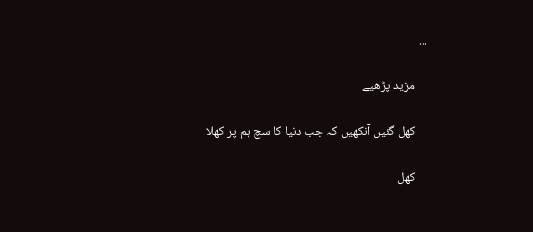...

    مزید پڑھیے

    کھل گئیں آنکھیں کہ جب دنیا کا سچ ہم پر کھلا

    کھل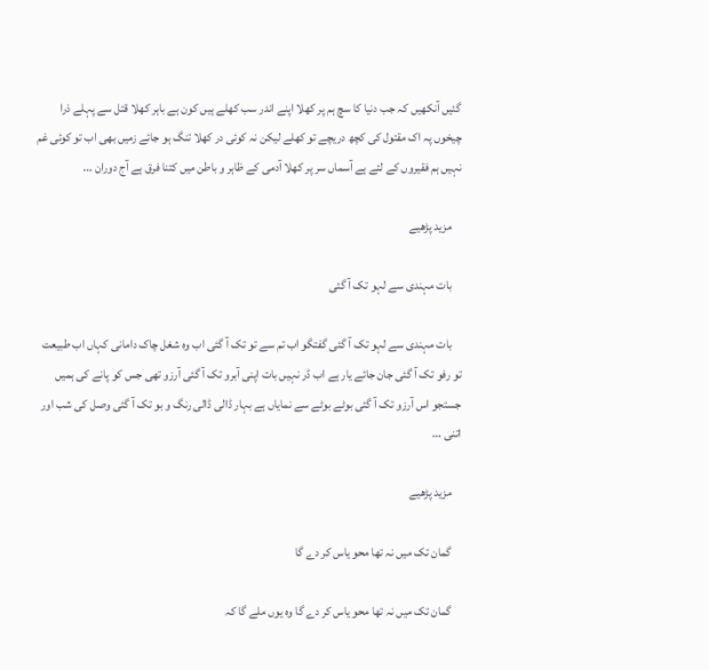گئیں آنکھیں کہ جب دنیا کا سچ ہم پر کھلا اپنے اندر سب کھلے ہیں کون ہے باہر کھلا قتل سے پہلے ذرا چیخوں پہ اک مقتول کی کچھ دریچے تو کھلے لیکن نہ کوئی در کھلا تنگ ہو جائے زمیں بھی اب تو کوئی غم نہیں ہم فقیروں کے لئے ہے آسماں سر پر کھلا آدمی کے ظاہر و باطن میں کتنا فرق ہے آج دوران ...

    مزید پڑھیے

    بات مہندی سے لہو تک آ گئی

    بات مہندی سے لہو تک آ گئی گفتگو اب تم سے تو تک آ گئی اب وہ شغل چاک دامانی کہاں اب طبیعت تو رفو تک آ گئی جان جائے یار ہے اب ڈر نہیں بات اپنی آبرو تک آ گئی آرزو تھی جس کو پانے کی ہمیں جستجو اس آرزو تک آ گئی بوٹے بوٹے سے نمایاں ہے بہار ڈالی ڈالی رنگ و بو تک آ گئی وصل کی شب اور اتنی ...

    مزید پڑھیے

    گمان تک میں نہ تھا محو یاس کر دے گا

    گمان تک میں نہ تھا محو یاس کر دے گا وہ یوں ملے گا کہ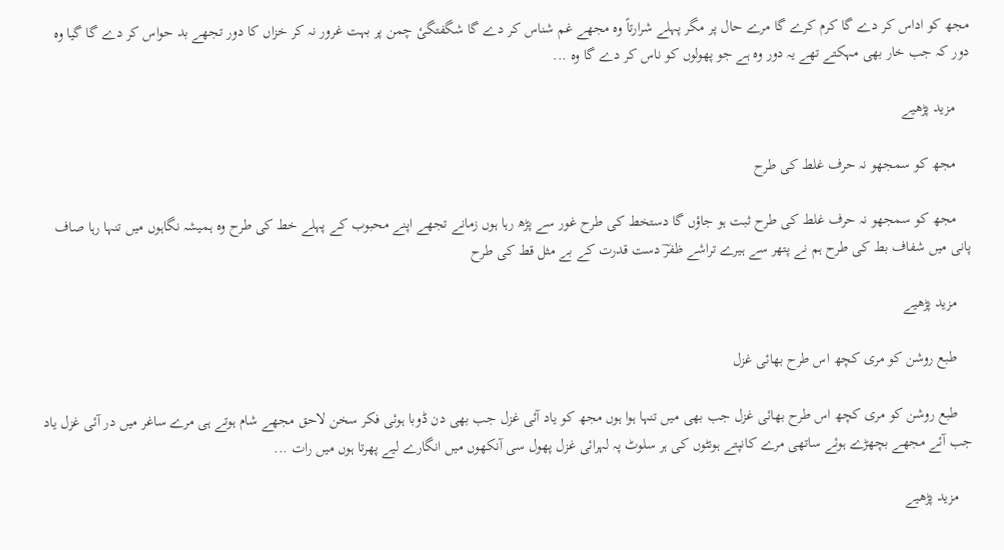مجھ کو اداس کر دے گا کرم کرے گا مرے حال پر مگر پہلے شرارتاً وہ مجھے غم شناس کر دے گا شگفتگیٔ چمن پر بہت غرور نہ کر خزاں کا دور تجھے بد حواس کر دے گا گیا وہ دور کہ جب خار بھی مہکتے تھے یہ دور وہ ہے جو پھولوں کو ناس کر دے گا وہ ...

    مزید پڑھیے

    مجھ کو سمجھو نہ حرف غلط کی طرح

    مجھ کو سمجھو نہ حرف غلط کی طرح ثبت ہو جاؤں گا دستخط کی طرح غور سے پڑھ رہا ہوں زمانے تجھے اپنے محبوب کے پہلے خط کی طرح وہ ہمیشہ نگاہوں میں تنہا رہا صاف پانی میں شفاف بط کی طرح ہم نے پتھر سے ہیرے تراشے ظفرؔ دست قدرت کے بے مثل قط کی طرح

    مزید پڑھیے

    طبع روشن کو مری کچھ اس طرح بھائی غزل

    طبع روشن کو مری کچھ اس طرح بھائی غزل جب بھی میں تنہا ہوا ہوں مجھ کو یاد آئی غزل جب بھی دن ڈوبا ہوئی فکر سخن لاحق مجھے شام ہوتے ہی مرے ساغر میں در آئی غزل یاد جب آئے مجھے بچھڑے ہوئے ساتھی مرے کانپتے ہونٹوں کی ہر سلوٹ پہ لہرائی غزل پھول سی آنکھوں میں انگارے لیے پھرتا ہوں میں رات ...

    مزید پڑھیے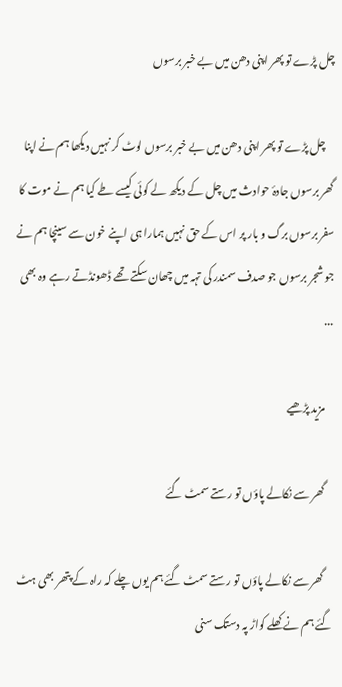چل پڑے تو پھر اپنی دھن میں بے خبر برسوں

    چل پڑے تو پھر اپنی دھن میں بے خبر برسوں لوٹ کر نہیں دیکھا ہم نے اپنا گھر برسوں جادۂ حوادث میں چل کے دیکھ لے کوئی کیسے طے کیا ہم نے موت کا سفر برسوں برگ و بار پر اس کے حق نہیں ہمارا ہی اپنے خون سے سینچا ہم نے جو شجر برسوں جو صدف سمندر کی تہہ میں چھان سکتے تھے ڈھونڈتے رہے وہ بھی ...

    مزید پڑھیے

    گھر سے نکالے پاؤں تو رستے سمٹ گئے

    گھر سے نکالے پاؤں تو رستے سمٹ گئے ہم یوں چلے کہ راہ کے پتھر بھی ہٹ گئے ہم نے کھلے کواڑ پہ دستک سنی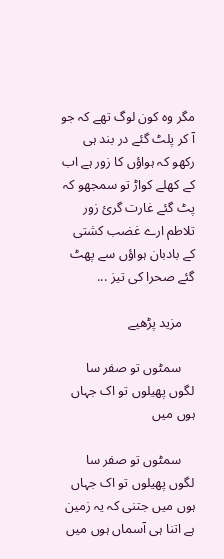مگر وہ کون لوگ تھے کہ جو آ کر پلٹ گئے در بند ہی رکھو کہ ہواؤں کا زور ہے اب کے کھلے کواڑ تو سمجھو کہ پٹ گئے غارت گریٔ زور تلاطم ارے غضب کشتی کے بادبان ہواؤں سے پھٹ گئے صحرا کی تیز ...

    مزید پڑھیے

    سمٹوں تو صفر سا لگوں پھیلوں تو اک جہاں ہوں میں

    سمٹوں تو صفر سا لگوں پھیلوں تو اک جہاں ہوں میں جتنی کہ یہ زمین ہے اتنا ہی آسماں ہوں میں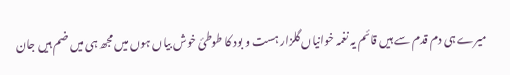میرے ہی دم قدم سے ہیں قائم یہ نغمہ خوانیاں گلزار ہست و بود کا طوطیٔ خوش بیاں ہوں میں مجھ ہی میں ضم ہیں جان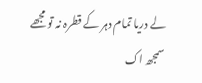لے دریا تمام دہر کے قطرہ نہ تو مجھے سمجھ اک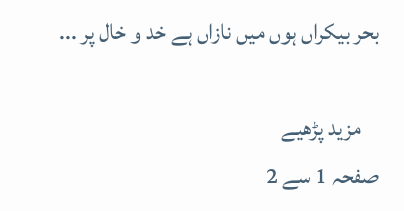بحر بیکراں ہوں میں نازاں ہے خد و خال پر ...

    مزید پڑھیے
صفحہ 1 سے 2